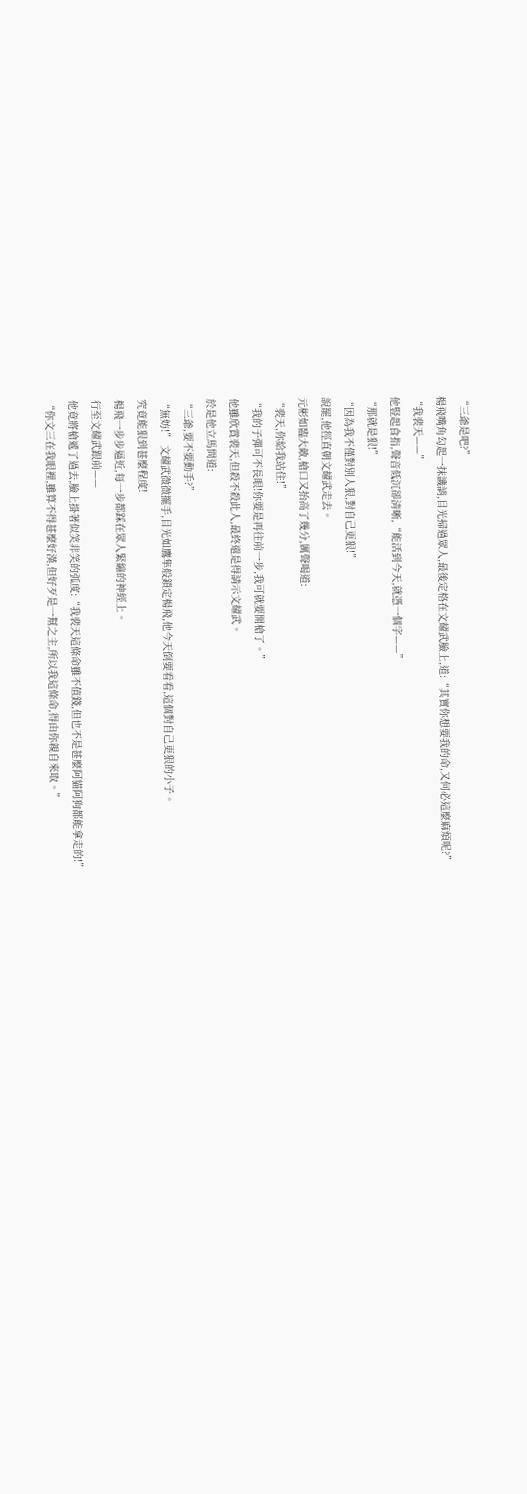“三爺是吧?”
楊飛嘴角勾起一抹譏誚,目光掃過眾人,最後定格在文耀武臉上,道:“其實你想要我的命,又何必這麼麻煩呢?”
“我裴天——”
他豎起食指,聲音低沉卻清晰,“能活到今天,就憑一個字——”
“那就是狠!”
“因為我不僅對別人狠,對自己更狠!”
說罷,他徑直朝文耀武走去。
元彬如臨大敵,槍口又抬高了幾分,厲聲喝道:
“裴天,你給我站住!”
“我的子彈可不長眼!你要是再往前一步,我可就要開槍了。”
他雖欣賞裴天,但殺不殺此人,最終還是得請示文耀武。
於是他立馬問道:
“三爺,要不要動手?”
“無妨!” 文耀武微微擺手,目光如鷹隼般鎖定楊飛,他今天倒要看看,這個對自己更狠的小子。
究竟能狠到甚麼程度!
楊飛一步步逼近,每一步都踩在眾人緊繃的神經上。
行至文耀武跟前——
他竟將槍遞了過去,臉上掛著似笑非笑的弧度:“我裴天這條命雖不值錢,但也不是甚麼阿貓阿狗都能拿走的!”
“你文三在我眼裡,雖算不得甚麼好漢,但好歹是一幫之主,所以我這條命,得由你親自來取。”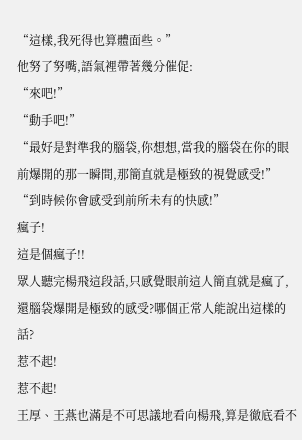“這樣,我死得也算體面些。”
他努了努嘴,語氣裡帶著幾分催促:
“來吧!”
“動手吧!”
“最好是對準我的腦袋,你想想,當我的腦袋在你的眼前爆開的那一瞬間,那簡直就是極致的視覺感受!”
“到時候你會感受到前所未有的快感!”
瘋子!
這是個瘋子!!
眾人聽完楊飛這段話,只感覺眼前這人簡直就是瘋了,還腦袋爆開是極致的感受?哪個正常人能說出這樣的話?
惹不起!
惹不起!
王厚、王燕也滿是不可思議地看向楊飛,算是徹底看不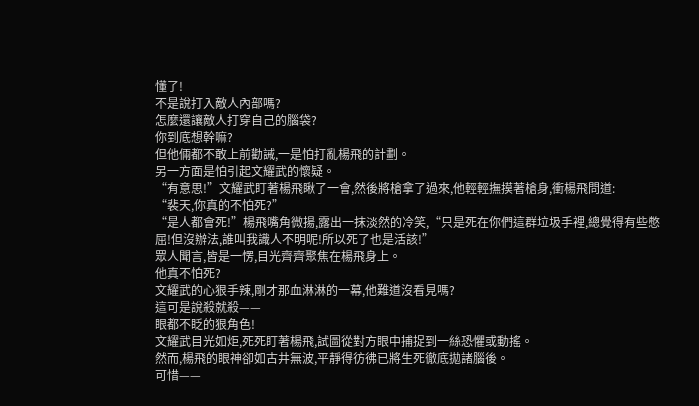懂了!
不是說打入敵人內部嗎?
怎麼還讓敵人打穿自己的腦袋?
你到底想幹嘛?
但他倆都不敢上前勸誡,一是怕打亂楊飛的計劃。
另一方面是怕引起文耀武的懷疑。
“有意思!”文耀武盯著楊飛瞅了一會,然後將槍拿了過來,他輕輕撫摸著槍身,衝楊飛問道:
“裴天,你真的不怕死?”
“是人都會死!”楊飛嘴角微揚,露出一抹淡然的冷笑,“只是死在你們這群垃圾手裡,總覺得有些憋屈!但沒辦法,誰叫我識人不明呢!所以死了也是活該!”
眾人聞言,皆是一愣,目光齊齊聚焦在楊飛身上。
他真不怕死?
文耀武的心狠手辣,剛才那血淋淋的一幕,他難道沒看見嗎?
這可是說殺就殺——
眼都不眨的狠角色!
文耀武目光如炬,死死盯著楊飛,試圖從對方眼中捕捉到一絲恐懼或動搖。
然而,楊飛的眼神卻如古井無波,平靜得彷彿已將生死徹底拋諸腦後。
可惜——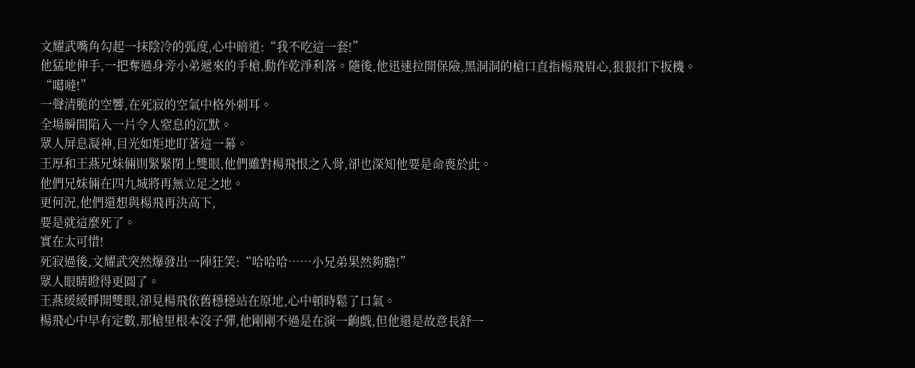文耀武嘴角勾起一抹陰冷的弧度,心中暗道:“我不吃這一套!”
他猛地伸手,一把奪過身旁小弟遞來的手槍,動作乾淨利落。隨後,他迅速拉開保險,黑洞洞的槍口直指楊飛眉心,狠狠扣下扳機。
“噶噠!”
一聲清脆的空響,在死寂的空氣中格外刺耳。
全場瞬間陷入一片令人窒息的沉默。
眾人屏息凝神,目光如炬地盯著這一幕。
王厚和王燕兄妹倆則緊緊閉上雙眼,他們雖對楊飛恨之入骨,卻也深知他要是命喪於此。
他們兄妹倆在四九城將再無立足之地。
更何況,他們還想與楊飛再決高下,
要是就這麼死了。
實在太可惜!
死寂過後,文耀武突然爆發出一陣狂笑:“哈哈哈……小兄弟果然夠膽!”
眾人眼睛瞪得更圓了。
王燕緩緩睜開雙眼,卻見楊飛依舊穩穩站在原地,心中頓時鬆了口氣。
楊飛心中早有定數,那槍里根本沒子彈,他剛剛不過是在演一齣戲,但他還是故意長舒一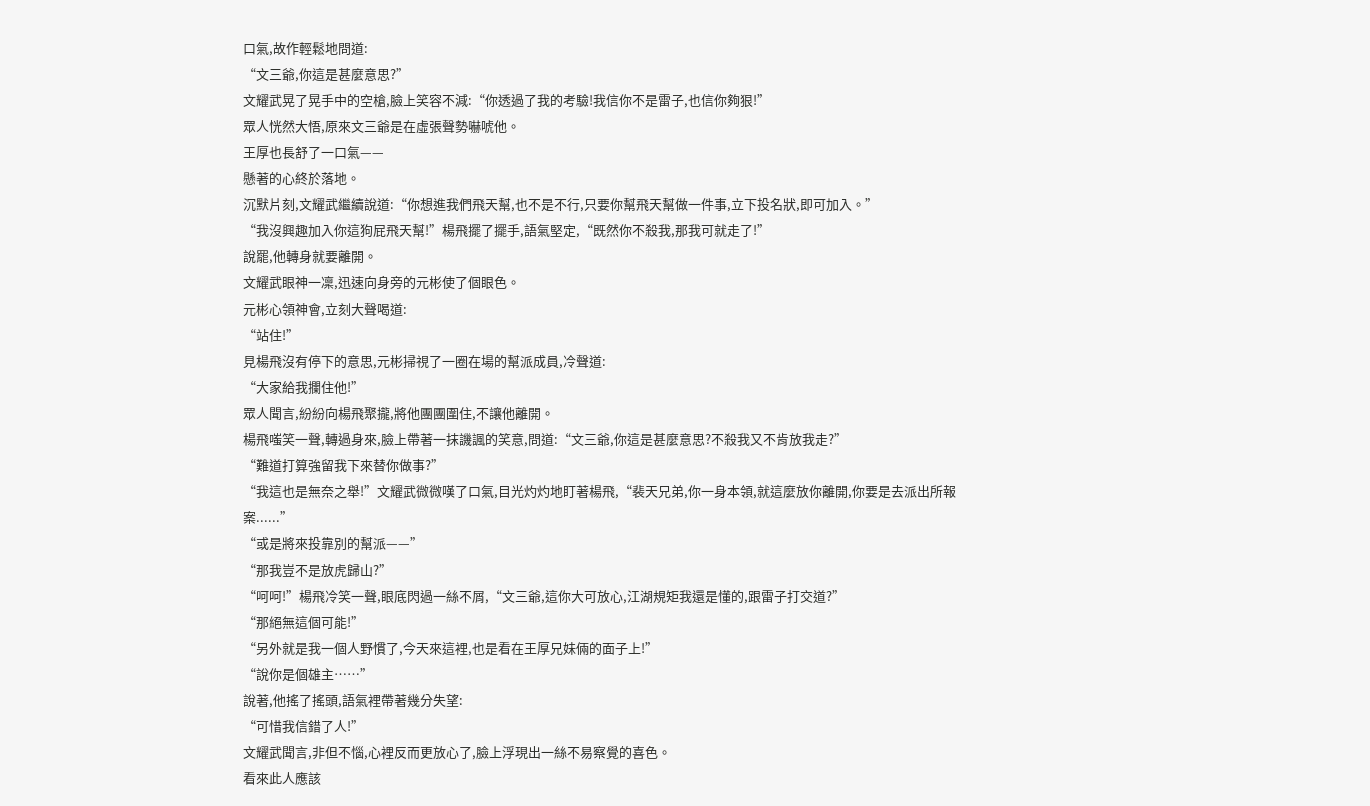口氣,故作輕鬆地問道:
“文三爺,你這是甚麼意思?”
文耀武晃了晃手中的空槍,臉上笑容不減:“你透過了我的考驗!我信你不是雷子,也信你夠狠!”
眾人恍然大悟,原來文三爺是在虛張聲勢嚇唬他。
王厚也長舒了一口氣——
懸著的心終於落地。
沉默片刻,文耀武繼續說道:“你想進我們飛天幫,也不是不行,只要你幫飛天幫做一件事,立下投名狀,即可加入。”
“我沒興趣加入你這狗屁飛天幫!”楊飛擺了擺手,語氣堅定,“既然你不殺我,那我可就走了!”
說罷,他轉身就要離開。
文耀武眼神一凜,迅速向身旁的元彬使了個眼色。
元彬心領神會,立刻大聲喝道:
“站住!”
見楊飛沒有停下的意思,元彬掃視了一圈在場的幫派成員,冷聲道:
“大家給我攔住他!”
眾人聞言,紛紛向楊飛聚攏,將他團團圍住,不讓他離開。
楊飛嗤笑一聲,轉過身來,臉上帶著一抹譏諷的笑意,問道:“文三爺,你這是甚麼意思?不殺我又不肯放我走?”
“難道打算強留我下來替你做事?”
“我這也是無奈之舉!”文耀武微微嘆了口氣,目光灼灼地盯著楊飛,“裴天兄弟,你一身本領,就這麼放你離開,你要是去派出所報案......”
“或是將來投靠別的幫派——”
“那我豈不是放虎歸山?”
“呵呵!”楊飛冷笑一聲,眼底閃過一絲不屑,“文三爺,這你大可放心,江湖規矩我還是懂的,跟雷子打交道?”
“那絕無這個可能!”
“另外就是我一個人野慣了,今天來這裡,也是看在王厚兄妹倆的面子上!”
“說你是個雄主……”
說著,他搖了搖頭,語氣裡帶著幾分失望:
“可惜我信錯了人!”
文耀武聞言,非但不惱,心裡反而更放心了,臉上浮現出一絲不易察覺的喜色。
看來此人應該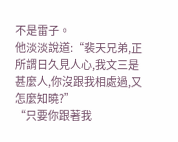不是雷子。
他淡淡說道:“裴天兄弟,正所謂日久見人心,我文三是甚麼人,你沒跟我相處過,又怎麼知曉?”
“只要你跟著我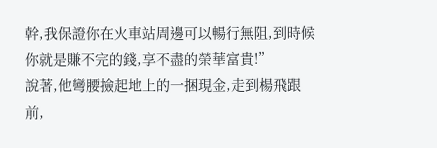幹,我保證你在火車站周邊可以暢行無阻,到時候你就是賺不完的錢,享不盡的榮華富貴!”
說著,他彎腰撿起地上的一捆現金,走到楊飛跟前,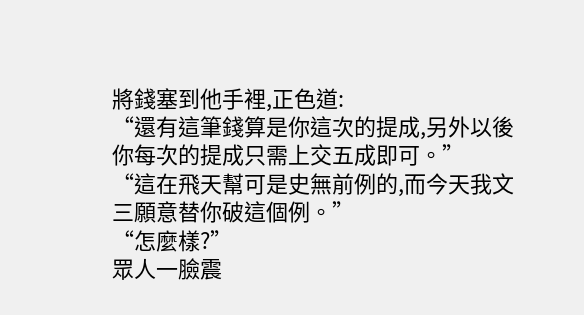將錢塞到他手裡,正色道:
“還有這筆錢算是你這次的提成,另外以後你每次的提成只需上交五成即可。”
“這在飛天幫可是史無前例的,而今天我文三願意替你破這個例。”
“怎麼樣?”
眾人一臉震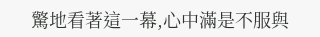驚地看著這一幕,心中滿是不服與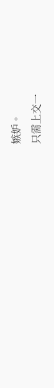嫉妒。
只需上交一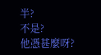半?
不是?
他憑甚麼呀?